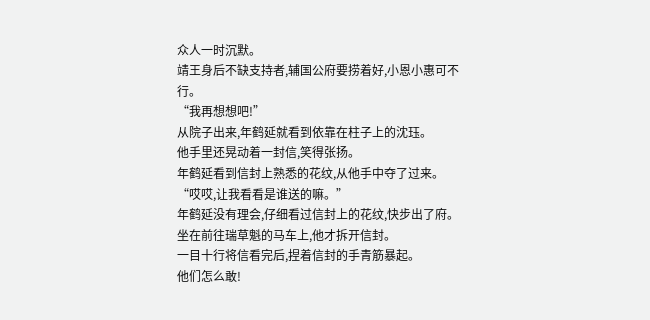众人一时沉默。
靖王身后不缺支持者,辅国公府要捞着好,小恩小惠可不行。
“我再想想吧!”
从院子出来,年鹤延就看到依靠在柱子上的沈珏。
他手里还晃动着一封信,笑得张扬。
年鹤延看到信封上熟悉的花纹,从他手中夺了过来。
“哎哎,让我看看是谁送的嘛。”
年鹤延没有理会,仔细看过信封上的花纹,快步出了府。
坐在前往瑞草魁的马车上,他才拆开信封。
一目十行将信看完后,捏着信封的手青筋暴起。
他们怎么敢!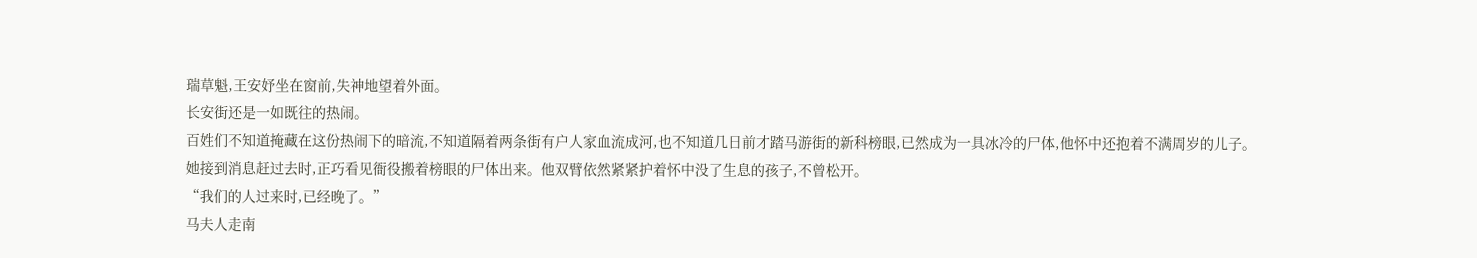瑞草魁,王安妤坐在窗前,失神地望着外面。
长安街还是一如既往的热闹。
百姓们不知道掩藏在这份热闹下的暗流,不知道隔着两条街有户人家血流成河,也不知道几日前才踏马游街的新科榜眼,已然成为一具冰冷的尸体,他怀中还抱着不满周岁的儿子。
她接到消息赶过去时,正巧看见衙役搬着榜眼的尸体出来。他双臂依然紧紧护着怀中没了生息的孩子,不曾松开。
“我们的人过来时,已经晚了。”
马夫人走南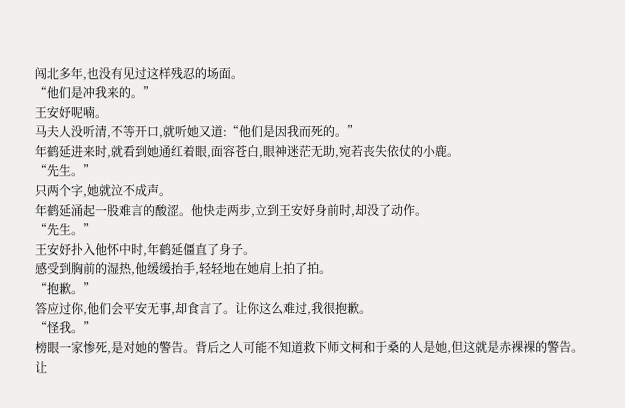闯北多年,也没有见过这样残忍的场面。
“他们是冲我来的。”
王安妤呢喃。
马夫人没听清,不等开口,就听她又道:“他们是因我而死的。”
年鹤延进来时,就看到她通红着眼,面容苍白,眼神迷茫无助,宛若丧失依仗的小鹿。
“先生。”
只两个字,她就泣不成声。
年鹤延涌起一股难言的酸涩。他快走两步,立到王安妤身前时,却没了动作。
“先生。”
王安妤扑入他怀中时,年鹤延僵直了身子。
感受到胸前的湿热,他缓缓抬手,轻轻地在她肩上拍了拍。
“抱歉。”
答应过你,他们会平安无事,却食言了。让你这么难过,我很抱歉。
“怪我。”
榜眼一家惨死,是对她的警告。背后之人可能不知道救下师文柯和于桑的人是她,但这就是赤裸裸的警告。
让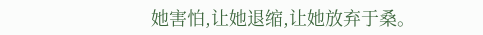她害怕,让她退缩,让她放弃于桑。